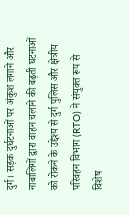दुर्ग। सड़क दुर्घटनाओं पर अंकुश लगाने और नाबालिगों द्वारा वाहन चलाने की बढ़ती घटनाओं को रोकने के उद्देश्य से दुर्ग पुलिस और क्षेत्रीय परिवहन विभाग (RTO) ने संयुक्त रूप से विशेष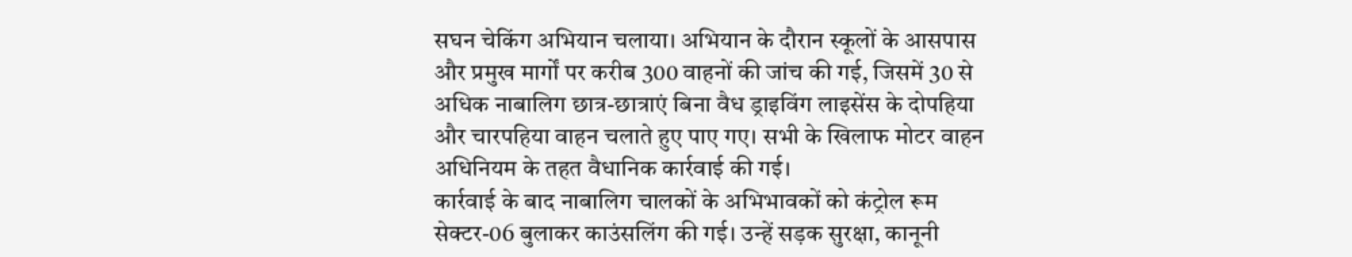सघन चेकिंग अभियान चलाया। अभियान के दौरान स्कूलों के आसपास और प्रमुख मार्गों पर करीब 300 वाहनों की जांच की गई, जिसमें 30 से अधिक नाबालिग छात्र-छात्राएं बिना वैध ड्राइविंग लाइसेंस के दोपहिया और चारपहिया वाहन चलाते हुए पाए गए। सभी के खिलाफ मोटर वाहन अधिनियम के तहत वैधानिक कार्रवाई की गई।
कार्रवाई के बाद नाबालिग चालकों के अभिभावकों को कंट्रोल रूम सेक्टर-06 बुलाकर काउंसलिंग की गई। उन्हें सड़क सुरक्षा, कानूनी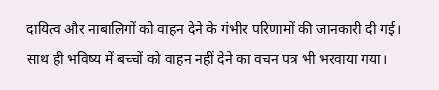दायित्व और नाबालिगों को वाहन देने के गंभीर परिणामों की जानकारी दी गई। साथ ही भविष्य में बच्चों को वाहन नहीं देने का वचन पत्र भी भरवाया गया।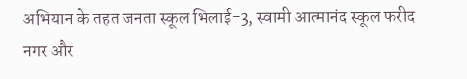अभियान के तहत जनता स्कूल भिलाई-3, स्वामी आत्मानंद स्कूल फरीद नगर और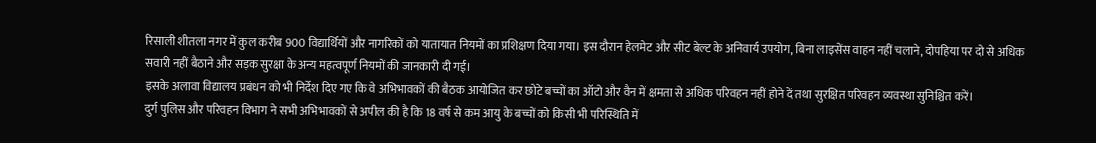रिसाली शीतला नगर में कुल करीब 900 विद्यार्थियों और नागरिकों को यातायात नियमों का प्रशिक्षण दिया गया। इस दौरान हेलमेट और सीट बेल्ट के अनिवार्य उपयोग, बिना लाइसेंस वाहन नहीं चलाने, दोपहिया पर दो से अधिक सवारी नहीं बैठाने और सड़क सुरक्षा के अन्य महत्वपूर्ण नियमों की जानकारी दी गई।
इसके अलावा विद्यालय प्रबंधन को भी निर्देश दिए गए कि वे अभिभावकों की बैठक आयोजित कर छोटे बच्चों का ऑटो और वैन में क्षमता से अधिक परिवहन नहीं होने दें तथा सुरक्षित परिवहन व्यवस्था सुनिश्चित करें।
दुर्ग पुलिस और परिवहन विभाग ने सभी अभिभावकों से अपील की है कि 18 वर्ष से कम आयु के बच्चों को किसी भी परिस्थिति में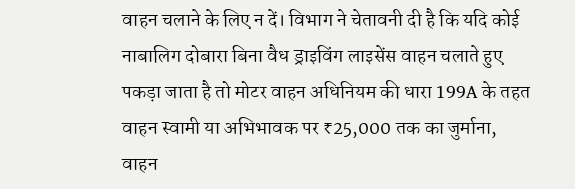वाहन चलाने के लिए न दें। विभाग ने चेतावनी दी है कि यदि कोई नाबालिग दोबारा बिना वैध ड्राइविंग लाइसेंस वाहन चलाते हुए पकड़ा जाता है तो मोटर वाहन अधिनियम की धारा 199A के तहत वाहन स्वामी या अभिभावक पर ₹25,000 तक का जुर्माना, वाहन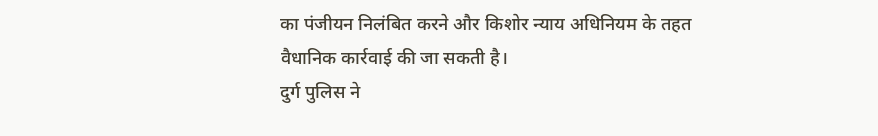का पंजीयन निलंबित करने और किशोर न्याय अधिनियम के तहत वैधानिक कार्रवाई की जा सकती है।
दुर्ग पुलिस ने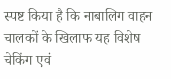स्पष्ट किया है कि नाबालिग वाहन चालकों के खिलाफ यह विशेष चेकिंग एवं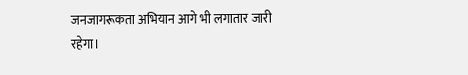जनजागरूकता अभियान आगे भी लगातार जारी रहेगा।